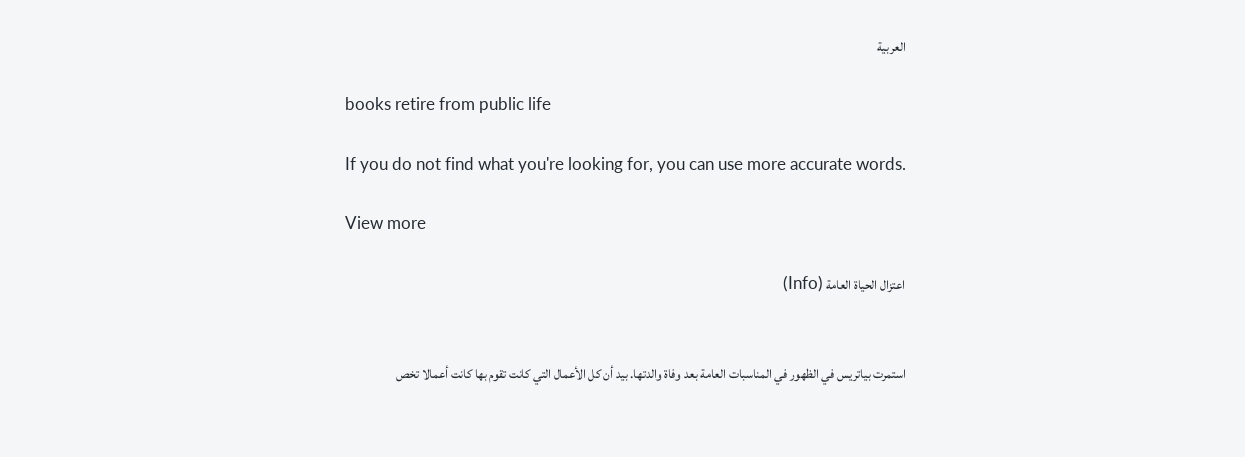العربية

books retire from public life

If you do not find what you're looking for, you can use more accurate words.

View more

اعتزال الحياة العامة (Info)


استمرت بياتريس في الظهور في المناسبات العامة بعد وفاة والدتها. بيد أن كل الأعمال التي كانت تقوم بها كانت أعمالا تخص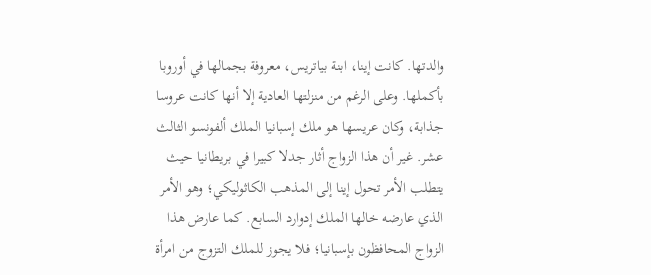والدتها. كانت إينا، ابنة بياتريس، معروفة بجمالها في أوروبا بأكملها. وعلى الرغم من منزلتها العادية إلا أنها كانت عروسا جذابة، وكان عريسها هو ملك إسبانيا الملك ألفونسو الثالث عشر. غير أن هذا الزواج أثار جدلا كبيرا في بريطانيا حيث يتطلب الأمر تحول إينا إلى المذهب الكاثوليكي؛ وهو الأمر الذي عارضه خالها الملك إدوارد السابع. كما عارض هذا الزواج المحافظون بإسبانيا؛ فلا يجوز للملك التزوج من امرأة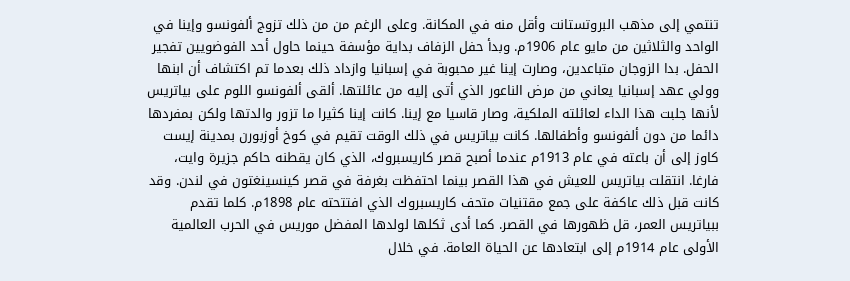تنتمي إلى مذهب البروتستانت وأقل منه في المكانة. وعلى الرغم من من ذلك تزوج ألفونسو وإينا في الواحد والثلاثين من مايو عام 1906م. وبدأ حفل الزفاف بداية مؤسفة حينما حاول أحد الفوضويين تفجير الحفل. بدا الزوجان متباعدين، وصارت إينا غير محبوبة في إسبانيا وازداد ذلك بعدما تم اكتشاف أن ابنها وولي عهد إسبانيا يعاني من مرض الناعور الذي أتى إليه من عائلتها. ألقى ألفونسو اللوم على بياتريس لأنها جلبت هذا الداء لعائلته الملكية، وصار قاسيا مع إينا. كانت إينا كثيرا ما تزور والدتها ولكن بمفردها دائما من دون ألفونسو وأطفالها. كانت بياتريس في ذلك الوقت تقيم في كوخ أوزبورن بمدينة إيست كاوز إلى أن باعته في عام 1913م عندما أصبح قصر كاريسبروك، الذي كان يقطنه حاكم جزيرة وايت، فارغا. انتقلت بياتريس للعيش في هذا القصر بينما احتفظت بغرفة في قصر كينسينغتون في لندن. وقد كانت قبل ذلك عاكفة على جمع مقتنيات متحف كاريسبروك الذي افتتحته عام 1898م. كلما تقدم ببياتريس العمر، قل ظهورها في القصر. كما أدى ثكلها لولدها المفضل موريس في الحرب العالمية الأولى عام 1914م إلى ابتعادها عن الحياة العامة. في خلال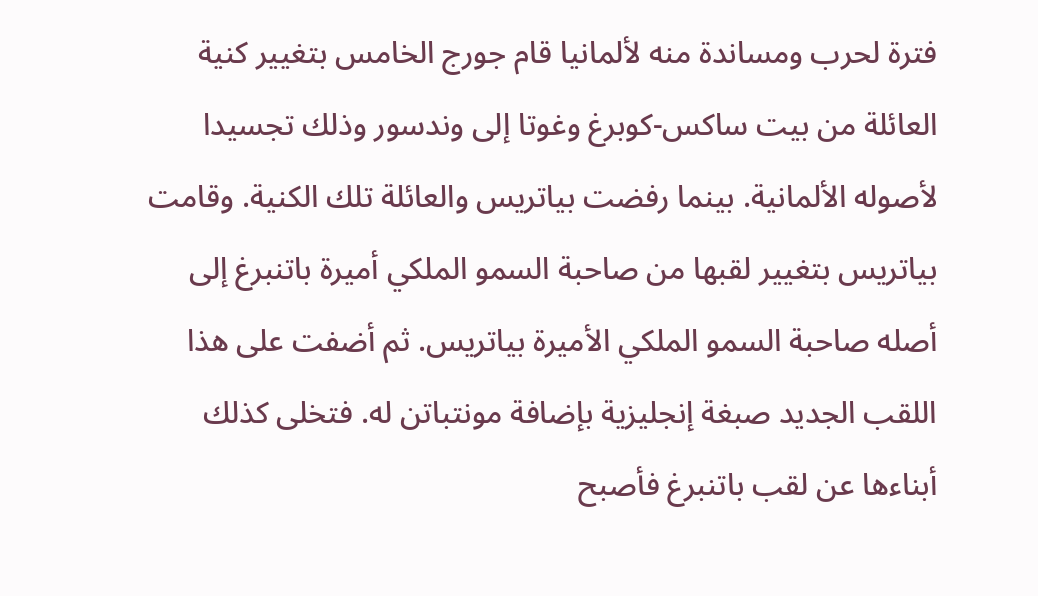فترة لحرب ومساندة منه لألمانيا قام جورج الخامس بتغيير كنية العائلة من بيت ساكس-كوبرغ وغوتا إلى وندسور وذلك تجسيدا لأصوله الألمانية. بينما رفضت بياتريس والعائلة تلك الكنية. وقامت بياتريس بتغيير لقبها من صاحبة السمو الملكي أميرة باتنبرغ إلى أصله صاحبة السمو الملكي الأميرة بياتريس. ثم أضفت على هذا اللقب الجديد صبغة إنجليزية بإضافة مونتباتن له. فتخلى كذلك أبناءها عن لقب باتنبرغ فأصبح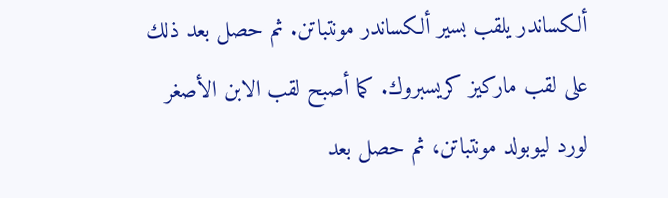ألكساندر يلقب بسير ألكساندر مونتباتن. ثم حصل بعد ذلك على لقب ماركيز كريسبروك. كما أصبح لقب الابن الأصغر لورد ليوبولد مونتباتن، ثم حصل بعد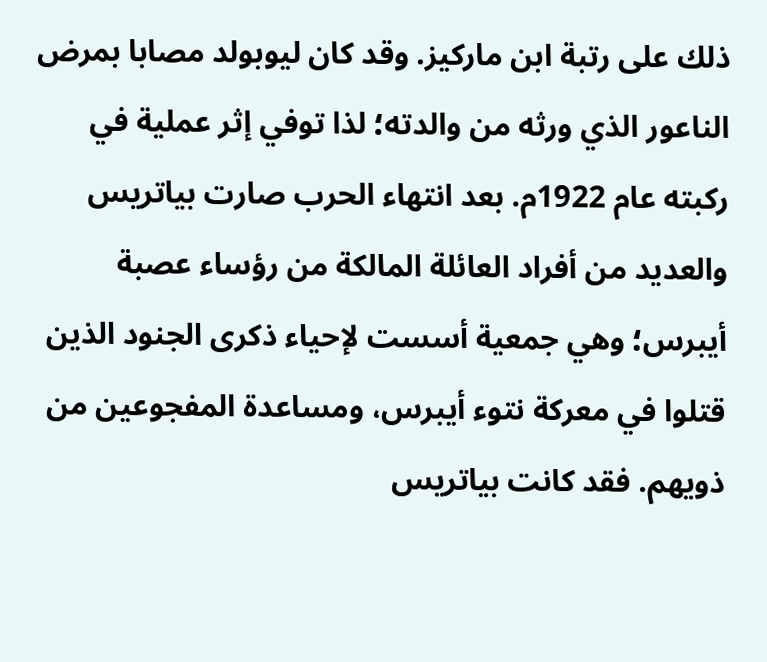ذلك على رتبة ابن ماركيز. وقد كان ليوبولد مصابا بمرض الناعور الذي ورثه من والدته؛ لذا توفي إثر عملية في ركبته عام 1922م. بعد انتهاء الحرب صارت بياتريس والعديد من أفراد العائلة المالكة من رؤساء عصبة أيبرس؛ وهي جمعية أسست لإحياء ذكرى الجنود الذين قتلوا في معركة نتوء أيبرس، ومساعدة المفجوعين من ذويهم. فقد كانت بياتريس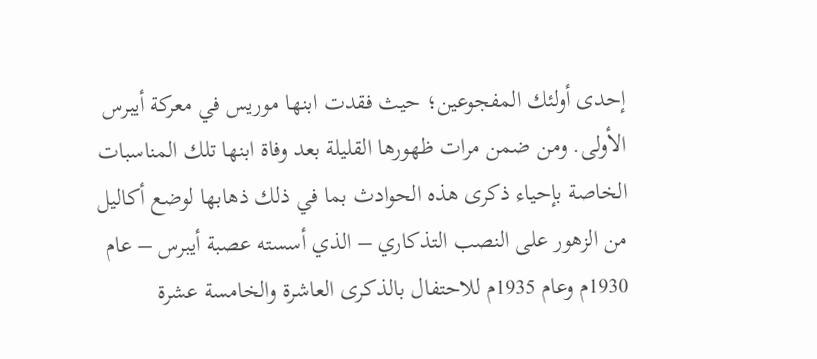إحدى أولئك المفجوعين؛ حيث فقدت ابنها موريس في معركة أيبرس الأولى. ومن ضمن مرات ظهورها القليلة بعد وفاة ابنها تلك المناسبات الخاصة بإحياء ذكرى هذه الحوادث بما في ذلك ذهابها لوضع أكاليل من الزهور على النصب التذكاري – الذي أسسته عصبة أيبرس – عام 1930م وعام 1935م للاحتفال بالذكرى العاشرة والخامسة عشرة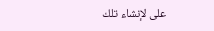على لإنشاء تلك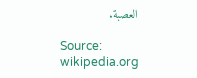العصبة.

Source: wikipedia.org